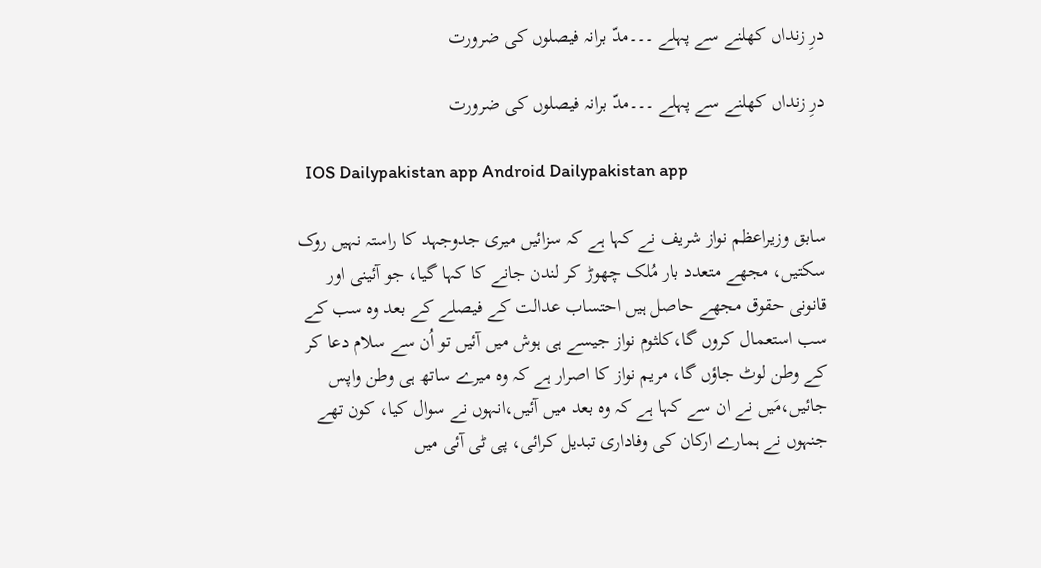درِ زنداں کھلنے سے پہلے ۔۔۔مدّ برانہ فیصلوں کی ضرورت

درِ زنداں کھلنے سے پہلے ۔۔۔مدّ برانہ فیصلوں کی ضرورت

  IOS Dailypakistan app Android Dailypakistan app

سابق وزیراعظم نواز شریف نے کہا ہے کہ سزائیں میری جدوجہد کا راستہ نہیں روک سکتیں، مجھے متعدد بار مُلک چھوڑ کر لندن جانے کا کہا گیا، جو آئینی اور قانونی حقوق مجھے حاصل ہیں احتساب عدالت کے فیصلے کے بعد وہ سب کے سب استعمال کروں گا،کلثوم نواز جیسے ہی ہوش میں آئیں تو اُن سے سلام دعا کر کے وطن لوٹ جاؤں گا، مریم نواز کا اصرار ہے کہ وہ میرے ساتھ ہی وطن واپس جائیں،مَیں نے ان سے کہا ہے کہ وہ بعد میں آئیں،انہوں نے سوال کیا، کون تھے جنہوں نے ہمارے ارکان کی وفاداری تبدیل کرائی، پی ٹی آئی میں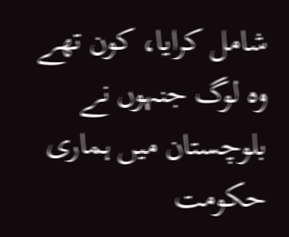شامل کرایا، کون تھے وہ لوگ جنہوں نے بلوچستان میں ہماری حکومت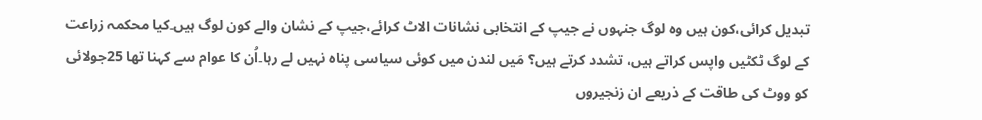تبدیل کرائی،کون ہیں وہ لوگ جنہوں نے جیپ کے انتخابی نشانات الاٹ کرائے،جیپ کے نشان والے کون لوگ ہیں۔کیا محکمہ زراعت کے لوگ ٹکٹیں واپس کراتے ہیں، تشدد کرتے ہیں؟ مَیں لندن میں کوئی سیاسی پناہ نہیں لے رہا۔اُن کا عوام سے کہنا تھا 25جولائی کو ووٹ کی طاقت کے ذریعے ان زنجیروں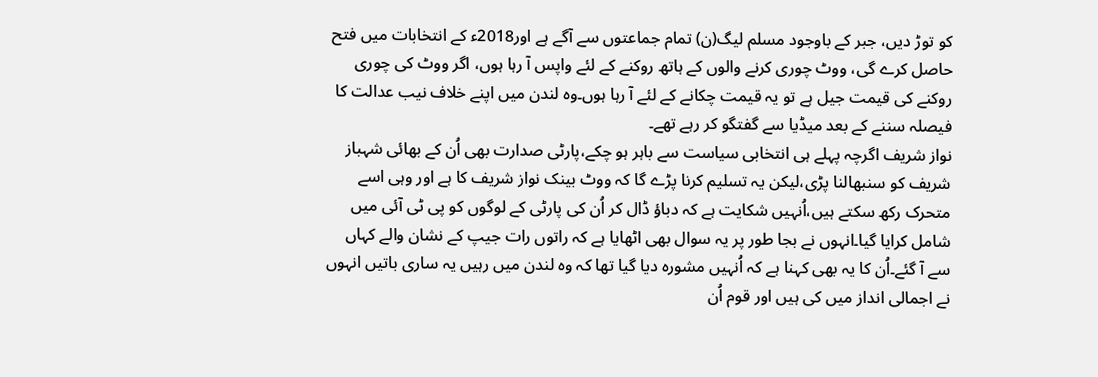کو توڑ دیں، جبر کے باوجود مسلم لیگ(ن) تمام جماعتوں سے آگے ہے اور2018ء کے انتخابات میں فتح حاصل کرے گی، ووٹ چوری کرنے والوں کے ہاتھ روکنے کے لئے واپس آ رہا ہوں، اگر ووٹ کی چوری روکنے کی قیمت جیل ہے تو یہ قیمت چکانے کے لئے آ رہا ہوں۔وہ لندن میں اپنے خلاف نیب عدالت کا فیصلہ سننے کے بعد میڈیا سے گفتگو کر رہے تھے۔
نواز شریف اگرچہ پہلے ہی انتخابی سیاست سے باہر ہو چکے،پارٹی صدارت بھی اُن کے بھائی شہباز شریف کو سنبھالنا پڑی،لیکن یہ تسلیم کرنا پڑے گا کہ ووٹ بینک نواز شریف کا ہے اور وہی اسے متحرک رکھ سکتے ہیں،اُنہیں شکایت ہے کہ دباؤ ڈال کر اُن کی پارٹی کے لوگوں کو پی ٹی آئی میں شامل کرایا گیا۔انہوں نے بجا طور پر یہ سوال بھی اٹھایا ہے کہ راتوں رات جیپ کے نشان والے کہاں سے آ گئے۔اُن کا یہ بھی کہنا ہے کہ اُنہیں مشورہ دیا گیا تھا کہ وہ لندن میں رہیں یہ ساری باتیں انہوں نے اجمالی انداز میں کی ہیں اور قوم اُن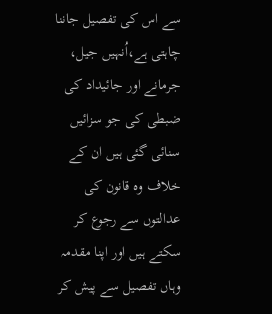سے اس کی تفصیل جاننا چاہتی ہے،اُنہیں جیل، جرمانے اور جائیداد کی ضبطی کی جو سزائیں سنائی گئی ہیں ان کے خلاف وہ قانون کی عدالتوں سے رجوع کر سکتے ہیں اور اپنا مقدمہ وہاں تفصیل سے پیش کر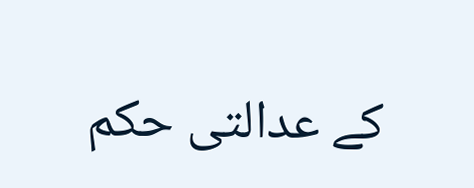کے عدالتی حکم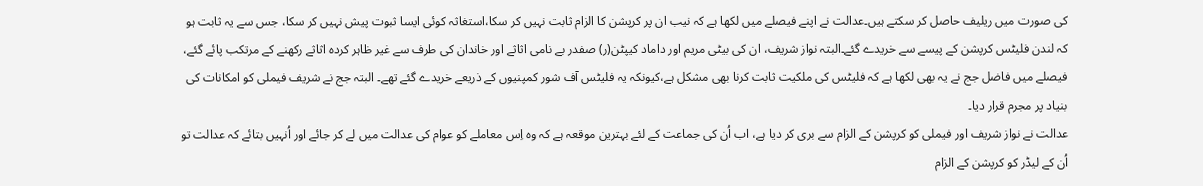کی صورت میں ریلیف حاصل کر سکتے ہیں۔عدالت نے اپنے فیصلے میں لکھا ہے کہ نیب ان پر کرپشن کا الزام ثابت نہیں کر سکا،استغاثہ کوئی ایسا ثبوت پیش نہیں کر سکا، جس سے یہ ثابت ہو کہ لندن فلیٹس کرپشن کے پیسے سے خریدے گئے۔البتہ نواز شریف، ان کی بیٹی مریم اور داماد کیپٹن(ر) صفدر بے نامی اثاثے اور خاندان کی طرف سے غیر ظاہر کردہ اثاثے رکھنے کے مرتکب پائے گئے، فیصلے میں فاضل جج نے یہ بھی لکھا ہے کہ فلیٹس کی ملکیت ثابت کرنا بھی مشکل ہے،کیونکہ یہ فلیٹس آف شور کمپنیوں کے ذریعے خریدے گئے تھے۔ البتہ جج نے شریف فیملی کو امکانات کی بنیاد پر مجرم قرار دیا۔
عدالت نے نواز شریف اور فیملی کو کرپشن کے الزام سے بری کر دیا ہے، اب اُن کی جماعت کے لئے بہترین موقعہ ہے کہ وہ اِس معاملے کو عوام کی عدالت میں لے کر جائے اور اُنہیں بتائے کہ عدالت تو اُن کے لیڈر کو کرپشن کے الزام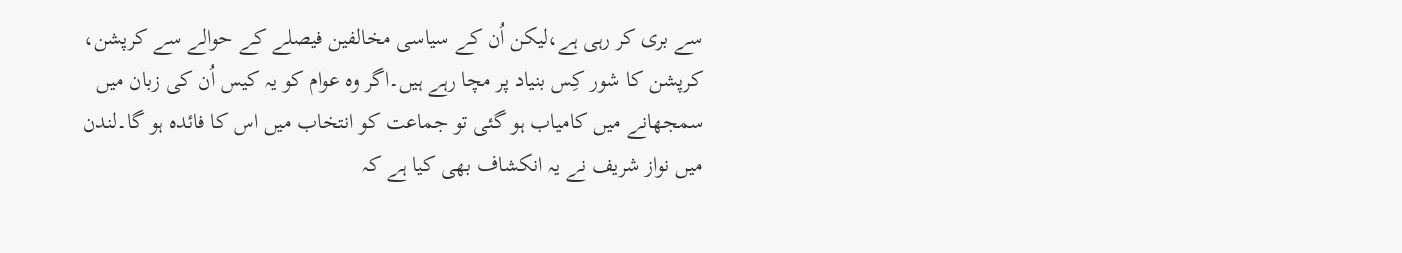سے بری کر رہی ہے،لیکن اُن کے سیاسی مخالفین فیصلے کے حوالے سے کرپشن، کرپشن کا شور کِس بنیاد پر مچا رہے ہیں۔اگر وہ عوام کو یہ کیس اُن کی زبان میں سمجھانے میں کامیاب ہو گئی تو جماعت کو انتخاب میں اس کا فائدہ ہو گا۔لندن میں نواز شریف نے یہ انکشاف بھی کیا ہے کہ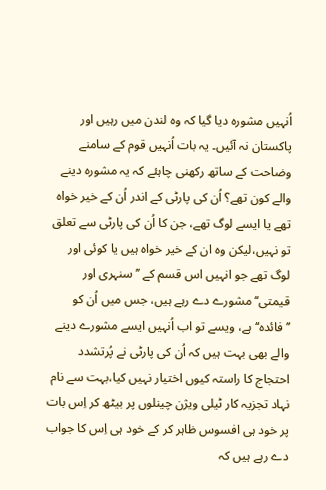اُنہیں مشورہ دیا گیا کہ وہ لندن میں رہیں اور پاکستان نہ آئیں۔ یہ بات اُنہیں قوم کے سامنے وضاحت کے ساتھ رکھنی چاہئے کہ یہ مشورہ دینے والے کون تھے؟ اُن کی پارٹی کے اندر اُن کے خیر خواہ تھے یا ایسے لوگ تھے، جن کا اُن کی پارٹی سے تعلق تو نہیں،لیکن وہ ان کے خیر خواہ ہیں یا کوئی اور لوگ تھے جو انہیں اس قسم کے ’’سنہری اور قیمتی‘‘ مشورے دے رہے ہیں، جس میں اُن کو ’’فائدہ‘‘ ہے، ویسے تو اب اُنہیں ایسے مشورے دینے والے بھی بہت ہیں کہ اُن کی پارٹی نے پُرتشدد احتجاج کا راستہ کیوں اختیار نہیں کیا،بہت سے نام نہاد تجزیہ کار ٹیلی ویژن چینلوں پر بیٹھ کر اِس بات پر خود ہی افسوس ظاہر کر کے خود ہی اِس کا جواب دے رہے ہیں کہ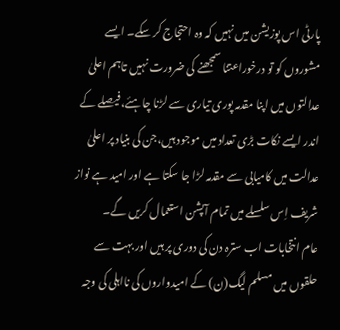پارٹی اس پوزیشن میں نہیں کہ وہ احتجاج کر سکے۔ ایسے مشوروں کو تو درخوراعتنا سمجھنے کی ضرورت نہیں تاہم اعلیٰ عدالتوں میں اپنا مقدمہ پوری تیاری سے لڑنا چاہئے،فیصلے کے اندر ایسے نکات بڑی تعداد میں موجود ہیں،جن کی بنیاد پر اعلیٰ عدالت میں کامیابی سے مقدمہ لڑا جا سکتا ہے اور امید ہے نواز شریف اِس سلسلے میں تمام آپشن استعمال کریں گے۔
عام انتخابات اب سترہ دن کی دوری پر ہیں اور بہت سے حلقوں میں مسلم لیگ(ن) کے امیدواروں کی نااہلی کی وجہ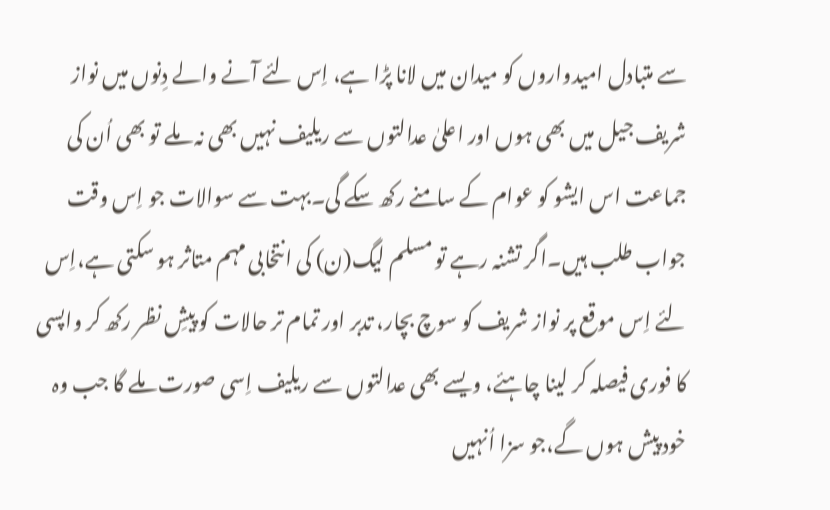سے متبادل امیدواروں کو میدان میں لانا پڑا ہے، اِس لئے آنے والے دِنوں میں نواز شریف جیل میں بھی ہوں اور اعلیٰ عدالتوں سے ریلیف نہیں بھی نہ ملے تو بھی اُن کی جماعت اس ایشو کو عوام کے سامنے رکھ سکے گی۔بہت سے سوالات جو اِس وقت جواب طلب ہیں۔اگر تشنہ رہے تو مسلم لیگ(ن) کی انتخابی مہم متاثر ہو سکتی ہے،اِس لئے اِس موقع پر نواز شریف کو سوچ بچار، تدبر اور تمام تر حالات کو پیشِ نظر رکھ کر واپسی کا فوری فیصلہ کر لینا چاہئے، ویسے بھی عدالتوں سے ریلیف اِسی صورت ملے گا جب وہ خود پیش ہوں گے،جو سزا اُنہیں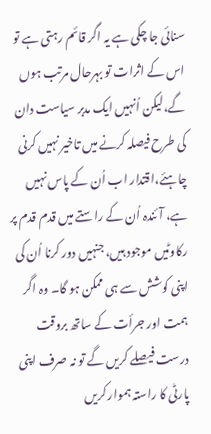سنائی جا چکی ہے یہ اگر قائم رہتی ہے تو اس کے اثرات تو بہرحال مرتب ہوں گے،لیکن اُنہیں ایک مدبر سیاست دان کی طرح فیصلہ کرنے میں تاخیر نہیں کرنی چاہئے،اقتدار اب اُن کے پاس نہیں ہے، آئندہ اُن کے راستے میں قدم قدم پر رکاوٹیں موجود ہیں، جنہیں دور کرنا اُن کی اپنی کوشش سے ہی ممکن ہو گا۔ وہ اگر ہمت اور جرأت کے ساتھ بروقت درست فیصلے کریں گے تو نہ صرف اپنی پارٹی کا راستہ ہموار کریں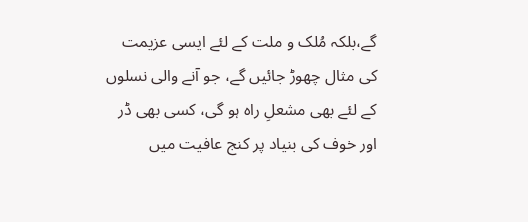گے،بلکہ مُلک و ملت کے لئے ایسی عزیمت کی مثال چھوڑ جائیں گے، جو آنے والی نسلوں کے لئے بھی مشعلِ راہ ہو گی، کسی بھی ڈر اور خوف کی بنیاد پر کنج عافیت میں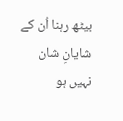بیٹھ رہنا اُن کے شایانِ شان نہیں ہو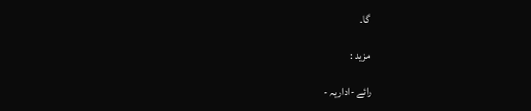گا۔

مزید :

رائے -اداریہ -